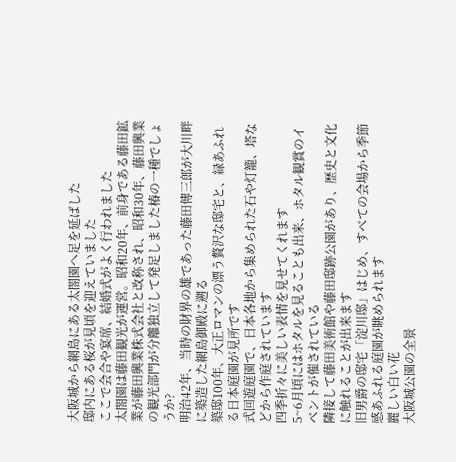大阪城から網島にある太閤園へ足を延ばした
邸内にある桜が見頃を迎えていました
ここで会合や宴席、結婚式がよく行われました
太閤園は藤田観光が運営。昭和20年、前身である藤田鉱業が藤田興業株式会社と改称され、昭和30年、藤田興業の観光部門が分離独立して発足しました椿の一種でしょうか?
明治42年、当時の財界の雄であった藤田傳三郎が大川畔に築造した網島御殿に遡る
築邸100年、大正ロマンの漂う贅沢な邸宅と、緑あふれる日本庭園が見所です
式回遊庭園で、日本各地から集められた石や灯籠、塔などから作庭されています
四季折々に美しい表情を見せてくれます
5~6月頃にはホタルを見ることも出来、ホタル観賞のイベントが催されている
隣接して藤田美術館や藤田邸跡公園があり、歴史と文化に触れることが出来ます
旧男爵の邸宅「淀川邸」はじめ、すべての会場から季節感あふれる庭園が眺められます
麗しい白い花
大阪城公園の全景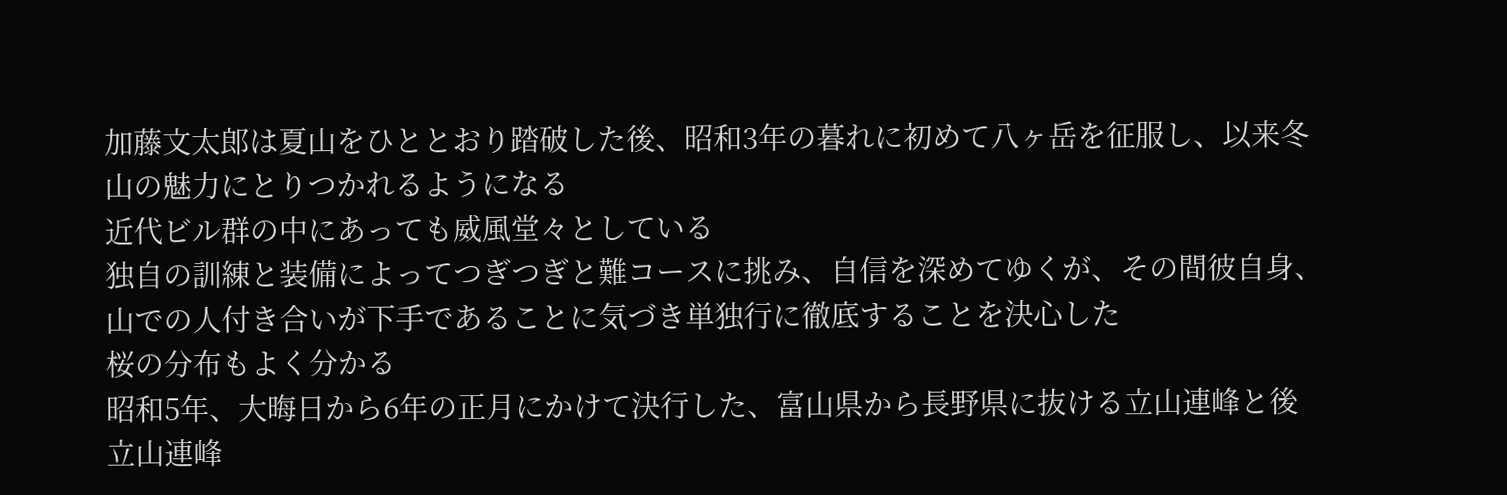加藤文太郎は夏山をひととおり踏破した後、昭和3年の暮れに初めて八ヶ岳を征服し、以来冬山の魅力にとりつかれるようになる
近代ビル群の中にあっても威風堂々としている
独自の訓練と装備によってつぎつぎと難コースに挑み、自信を深めてゆくが、その間彼自身、山での人付き合いが下手であることに気づき単独行に徹底することを決心した
桜の分布もよく分かる
昭和5年、大晦日から6年の正月にかけて決行した、富山県から長野県に抜ける立山連峰と後立山連峰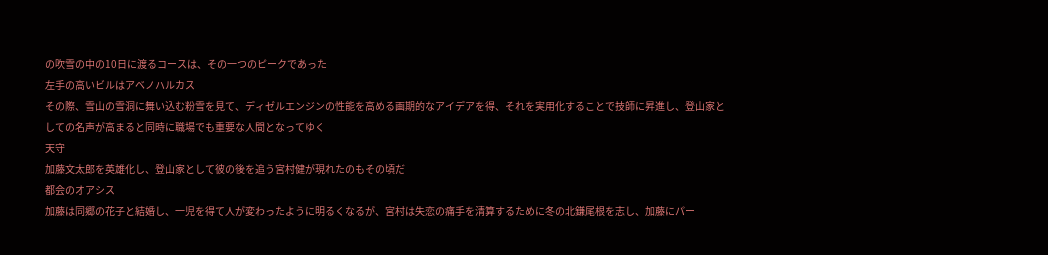の吹雪の中の10日に渡るコースは、その一つのピークであった
左手の高いビルはアベノハルカス
その際、雪山の雪洞に舞い込む粉雪を見て、ディゼルエンジンの性能を高める画期的なアイデアを得、それを実用化することで技師に昇進し、登山家としての名声が高まると同時に職場でも重要な人間となってゆく
天守
加藤文太郎を英雄化し、登山家として彼の後を追う宮村健が現れたのもその頃だ
都会のオアシス
加藤は同郷の花子と結婚し、一児を得て人が変わったように明るくなるが、宮村は失恋の痛手を清算するために冬の北鎌尾根を志し、加藤にパー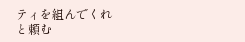ティを組んでくれと頼む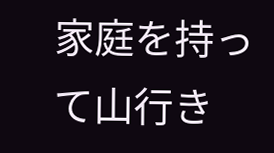家庭を持って山行き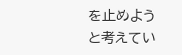を止めようと考えてい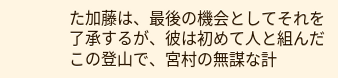た加藤は、最後の機会としてそれを了承するが、彼は初めて人と組んだこの登山で、宮村の無謀な計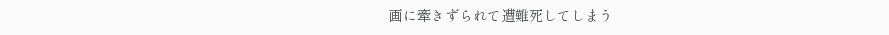画に牽きずられて遭難死してしまう